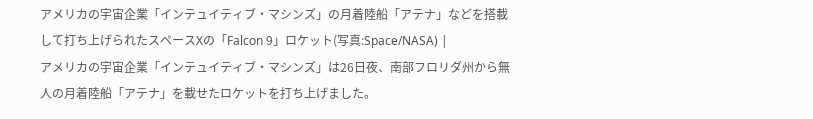アメリカの宇宙企業「インテュイティブ・マシンズ」の月着陸船「アテナ」などを搭載して打ち上げられたスペースXの「Falcon 9」ロケット(写真:Space/NASA) |
アメリカの宇宙企業「インテュイティブ・マシンズ」は26日夜、南部フロリダ州から無人の月着陸船「アテナ」を載せたロケットを打ち上げました。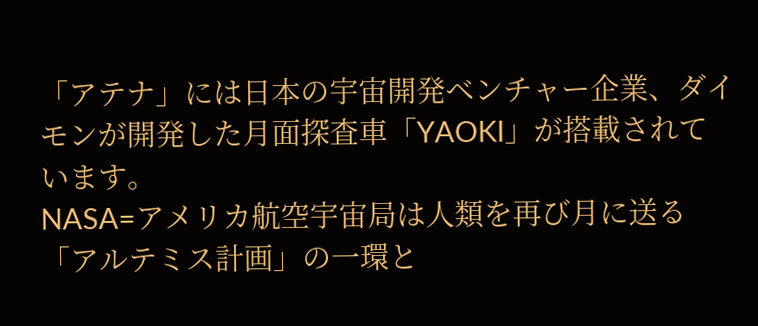「アテナ」には日本の宇宙開発ベンチャー企業、ダイモンが開発した月面探査車「YAOKI」が搭載されています。
NASA=アメリカ航空宇宙局は人類を再び月に送る「アルテミス計画」の一環と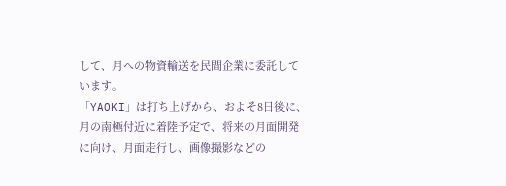して、月への物資輸送を民間企業に委託しています。
「YAOKI」は打ち上げから、およそ8日後に、月の南極付近に着陸予定で、将来の月面開発に向け、月面走行し、画像撮影などの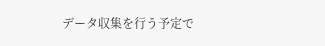データ収集を行う予定で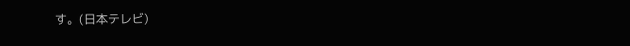す。(日本テレビ)